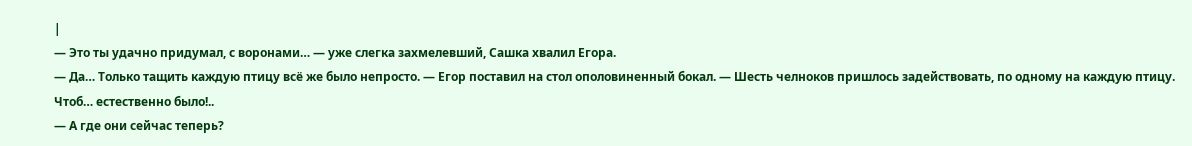|
— Это ты удачно придумал, с воронами… — уже слегка захмелевший, Сашка хвалил Егора.
— Да… Только тащить каждую птицу всё же было непросто. — Егор поставил на стол ополовиненный бокал. — Шесть челноков пришлось задействовать, по одному на каждую птицу. Чтоб… естественно было!..
— А где они сейчас теперь?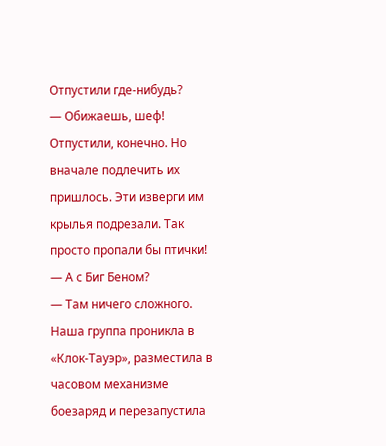Отпустили где-нибудь?
— Обижаешь, шеф! Отпустили, конечно. Но вначале подлечить их пришлось. Эти изверги им крылья подрезали. Так просто пропали бы птички!
— А с Биг Беном?
— Там ничего сложного. Наша группа проникла в «Клок-Тауэр», разместила в часовом механизме боезаряд и перезапустила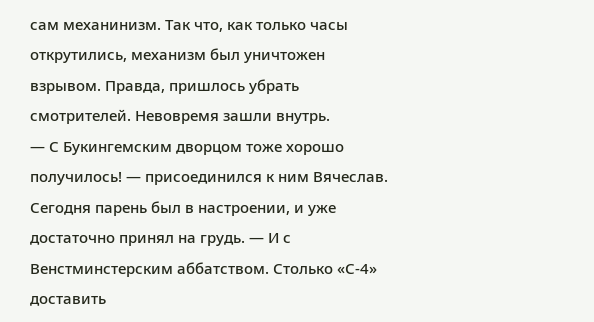сам механинизм. Так что, как только часы открутились, механизм был уничтожен взрывом. Правда, пришлось убрать смотрителей. Невовремя зашли внутрь.
— С Букингемским дворцом тоже хорошо получилось! — присоединился к ним Вячеслав. Сегодня парень был в настроении, и уже достаточно принял на грудь. — И с Венстминстерским аббатством. Столько «С-4» доставить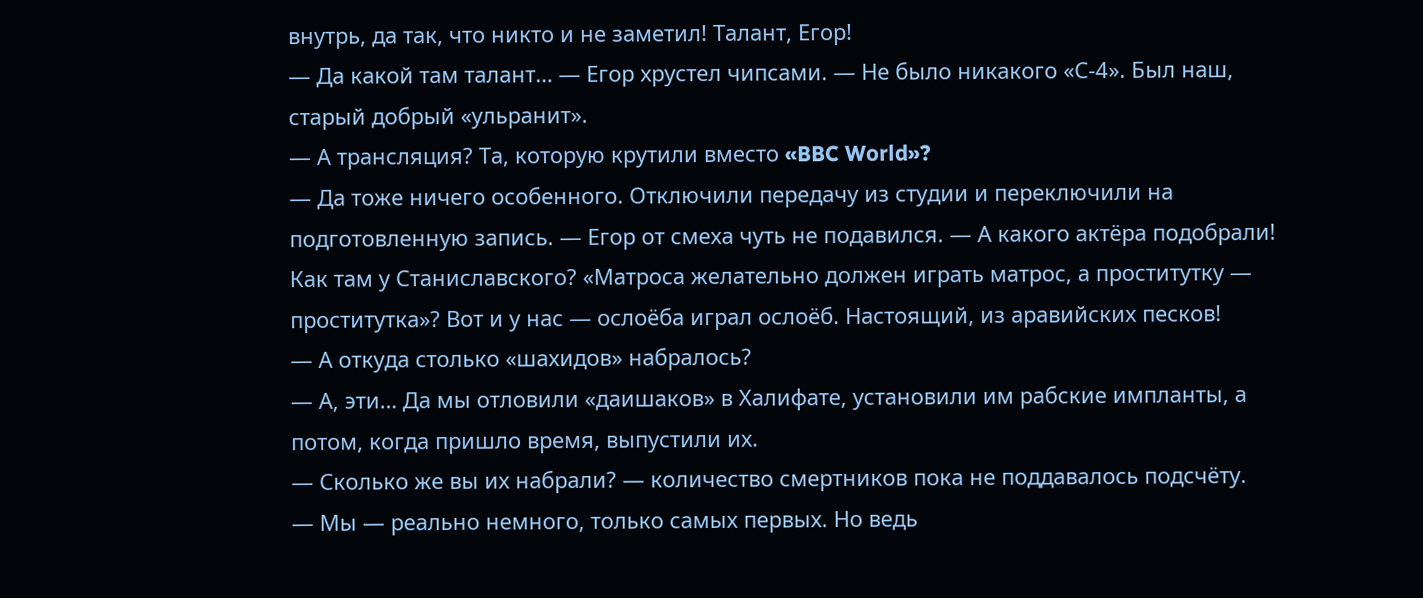внутрь, да так, что никто и не заметил! Талант, Егор!
— Да какой там талант… — Егор хрустел чипсами. — Не было никакого «С-4». Был наш, старый добрый «ульранит».
— А трансляция? Та, которую крутили вместо «BBC World»?
— Да тоже ничего особенного. Отключили передачу из студии и переключили на подготовленную запись. — Егор от смеха чуть не подавился. — А какого актёра подобрали! Как там у Станиславского? «Матроса желательно должен играть матрос, а проститутку — проститутка»? Вот и у нас — ослоёба играл ослоёб. Настоящий, из аравийских песков!
— А откуда столько «шахидов» набралось?
— А, эти… Да мы отловили «даишаков» в Халифате, установили им рабские импланты, а потом, когда пришло время, выпустили их.
— Сколько же вы их набрали? — количество смертников пока не поддавалось подсчёту.
— Мы — реально немного, только самых первых. Но ведь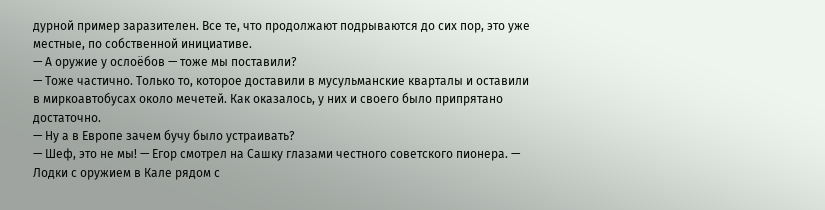дурной пример заразителен. Все те, что продолжают подрываются до сих пор, это уже местные, по собственной инициативе.
— А оружие у ослоёбов — тоже мы поставили?
— Тоже частично. Только то, которое доставили в мусульманские кварталы и оставили в миркоавтобусах около мечетей. Как оказалось, у них и своего было припрятано достаточно.
— Ну а в Европе зачем бучу было устраивать?
— Шеф, это не мы! — Егор смотрел на Сашку глазами честного советского пионера. — Лодки с оружием в Кале рядом с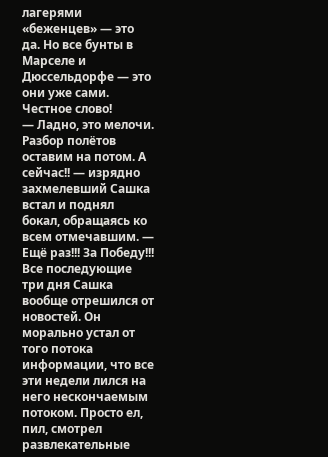лагерями «беженцев» — это да. Но все бунты в Марселе и Дюссельдорфе — это они уже сами. Честное слово!
— Ладно, это мелочи. Разбор полётов оставим на потом. А сейчас!! — изрядно захмелевший Сашка встал и поднял бокал, обращаясь ко всем отмечавшим. — Ещё раз!!! За Победу!!!
Все последующие три дня Сашка вообще отрешился от новостей. Он морально устал от того потока информации, что все эти недели лился на него нескончаемым потоком. Просто ел, пил, смотрел развлекательные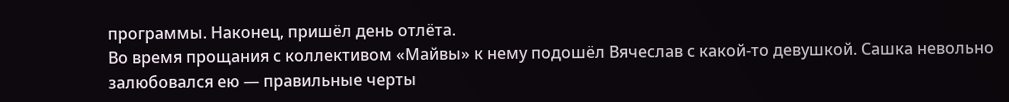программы. Наконец, пришёл день отлёта.
Во время прощания с коллективом «Майвы» к нему подошёл Вячеслав с какой-то девушкой. Сашка невольно залюбовался ею — правильные черты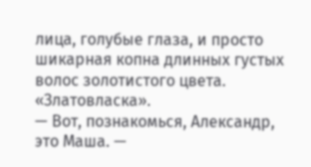лица, голубые глаза, и просто шикарная копна длинных густых волос золотистого цвета. «Златовласка».
— Вот, познакомься, Александр, это Маша. —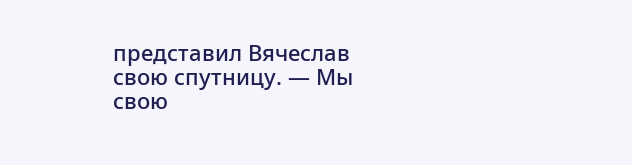представил Вячеслав свою спутницу. — Мы свою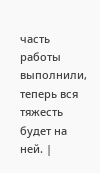часть работы выполнили, теперь вся тяжесть будет на ней. |